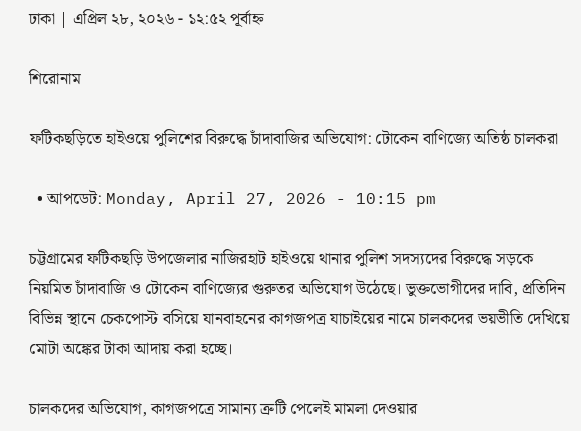ঢাকা | এপ্রিল ২৮, ২০২৬ - ১২:৫২ পূর্বাহ্ন

শিরোনাম

ফটিকছড়িতে হাইওয়ে পুলিশের বিরুদ্ধে চাঁদাবাজির অভিযোগ: টোকেন বাণিজ্যে অতিষ্ঠ চালকরা

  • আপডেট: Monday, April 27, 2026 - 10:15 pm

চট্টগ্রামের ফটিকছড়ি উপজেলার নাজিরহাট হাইওয়ে থানার পুলিশ সদস্যদের বিরুদ্ধে সড়কে নিয়মিত চাঁদাবাজি ও টোকেন বাণিজ্যের গুরুতর অভিযোগ উঠেছে। ভুক্তভোগীদের দাবি, প্রতিদিন বিভিন্ন স্থানে চেকপোস্ট বসিয়ে যানবাহনের কাগজপত্র যাচাইয়ের নামে চালকদের ভয়ভীতি দেখিয়ে মোটা অঙ্কের টাকা আদায় করা হচ্ছে।

চালকদের অভিযোগ, কাগজপত্রে সামান্য ত্রুটি পেলেই মামলা দেওয়ার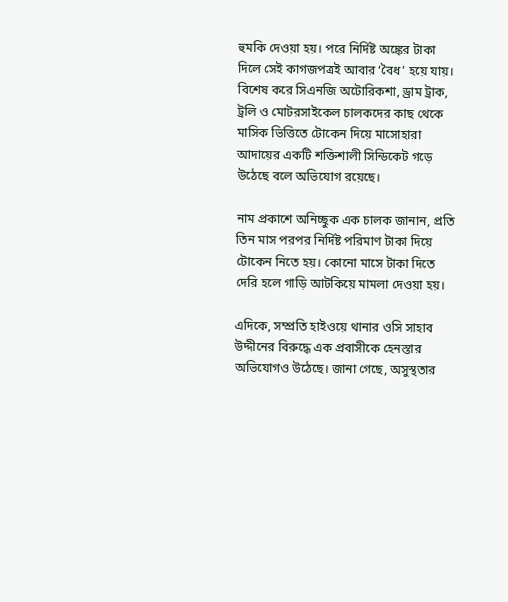হুমকি দেওয়া হয়। পরে নির্দিষ্ট অঙ্কের টাকা দিলে সেই কাগজপত্রই আবার ‘বৈধ’ হয়ে যায়। বিশেষ করে সিএনজি অটোরিকশা, ড্রাম ট্রাক, ট্রলি ও মোটরসাইকেল চালকদের কাছ থেকে মাসিক ভিত্তিতে টোকেন দিয়ে মাসোহারা আদায়ের একটি শক্তিশালী সিন্ডিকেট গড়ে উঠেছে বলে অভিযোগ রয়েছে।

নাম প্রকাশে অনিচ্ছুক এক চালক জানান, প্রতি তিন মাস পরপর নির্দিষ্ট পরিমাণ টাকা দিয়ে টোকেন নিতে হয়। কোনো মাসে টাকা দিতে দেরি হলে গাড়ি আটকিয়ে মামলা দেওয়া হয়।

এদিকে, সম্প্রতি হাইওয়ে থানার ওসি সাহাব উদ্দীনের বিরুদ্ধে এক প্রবাসীকে হেনস্তার অভিযোগও উঠেছে। জানা গেছে, অসুস্থতার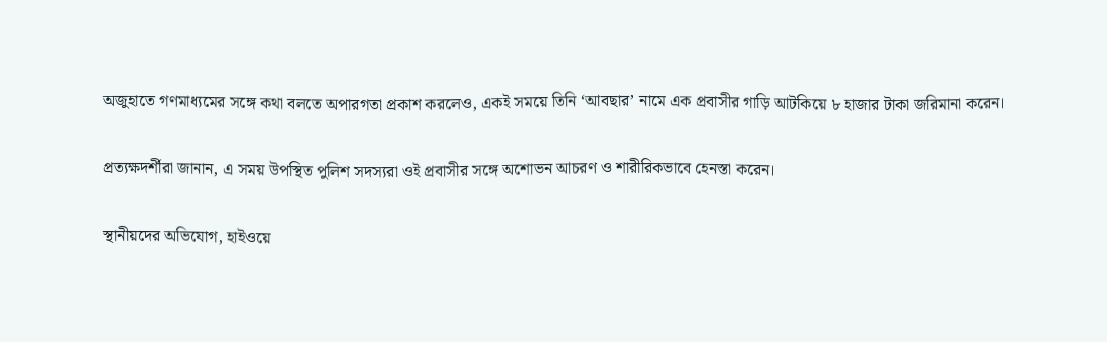অজুহাতে গণমাধ্যমের সঙ্গে কথা বলতে অপারগতা প্রকাশ করলেও, একই সময়ে তিনি ‘আবছার’ নামে এক প্রবাসীর গাড়ি আটকিয়ে ৮ হাজার টাকা জরিমানা করেন।

প্রত্যক্ষদর্শীরা জানান, এ সময় উপস্থিত পুলিশ সদস্যরা ওই প্রবাসীর সঙ্গে অশোভন আচরণ ও শারীরিকভাবে হেনস্তা করেন।

স্থানীয়দের অভিযোগ, হাইওয়ে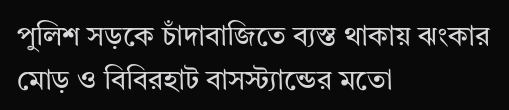পুলিশ সড়কে চাঁদাবাজিতে ব্যস্ত থাকায় ঝংকার মোড় ও বিবিরহাট বাসস্ট্যান্ডের মতো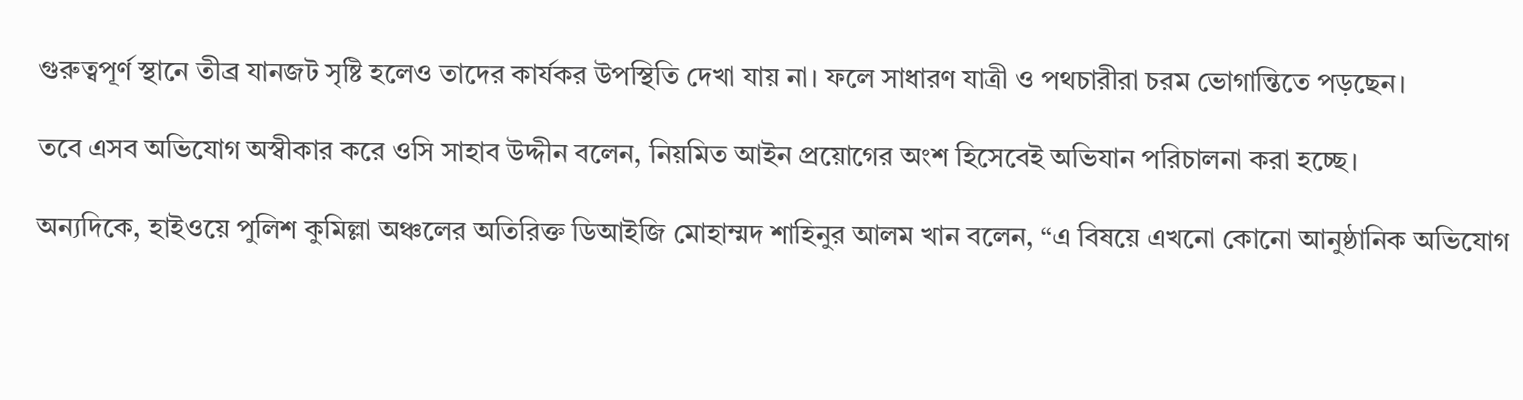গুরুত্বপূর্ণ স্থানে তীব্র যানজট সৃষ্টি হলেও তাদের কার্যকর উপস্থিতি দেখা যায় না। ফলে সাধারণ যাত্রী ও পথচারীরা চরম ভোগান্তিতে পড়ছেন।

তবে এসব অভিযোগ অস্বীকার করে ওসি সাহাব উদ্দীন বলেন, নিয়মিত আইন প্রয়োগের অংশ হিসেবেই অভিযান পরিচালনা করা হচ্ছে।

অন্যদিকে, হাইওয়ে পুলিশ কুমিল্লা অঞ্চলের অতিরিক্ত ডিআইজি মোহাম্মদ শাহিনুর আলম খান বলেন, “এ বিষয়ে এখনো কোনো আনুষ্ঠানিক অভিযোগ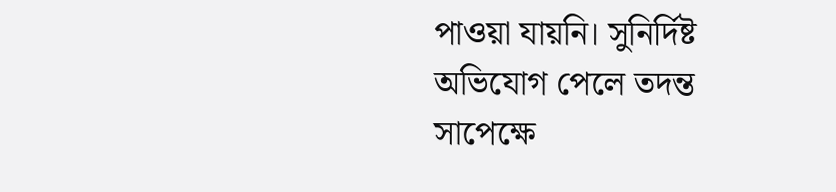পাওয়া যায়নি। সুনির্দিষ্ট অভিযোগ পেলে তদন্ত সাপেক্ষে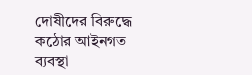দোষীদের বিরুদ্ধে কঠোর আইনগত ব্যবস্থা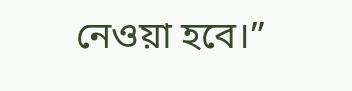নেওয়া হবে।”